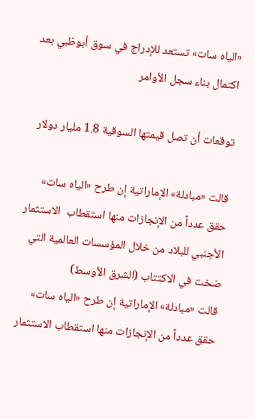«الياه سات» تستعد للإدراج في سوق أبوظبي بعد اكتمال بناء سجل الأوامر

توقعات أن تصل قيمتها السوقية 1.8 مليار دولار

قالت «مبادلة» الإماراتية إن طرح «الياه سات» حقق عدداً من الإنجازات منها استقطاب  الاستثمار الأجنبي للبلاد من خلال المؤسسات العالمية التي ضخت في الاكتتاب (الشرق الأوسط)
قالت «مبادلة» الإماراتية إن طرح «الياه سات» حقق عدداً من الإنجازات منها استقطاب الاستثمار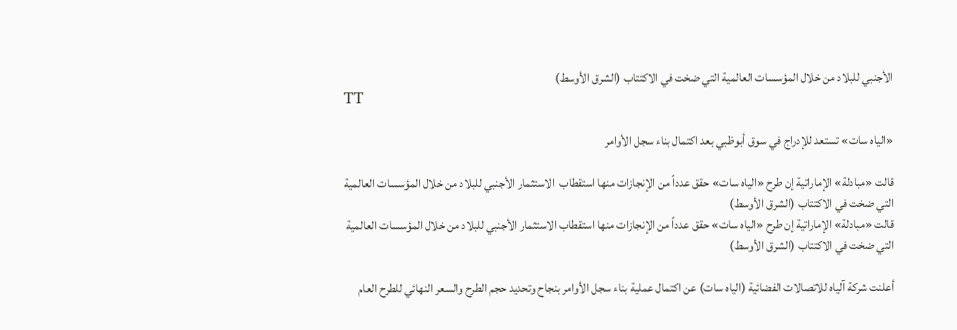الأجنبي للبلاد من خلال المؤسسات العالمية التي ضخت في الاكتتاب (الشرق الأوسط)
TT

«الياه سات» تستعد للإدراج في سوق أبوظبي بعد اكتمال بناء سجل الأوامر

قالت «مبادلة» الإماراتية إن طرح «الياه سات» حقق عدداً من الإنجازات منها استقطاب  الاستثمار الأجنبي للبلاد من خلال المؤسسات العالمية التي ضخت في الاكتتاب (الشرق الأوسط)
قالت «مبادلة» الإماراتية إن طرح «الياه سات» حقق عدداً من الإنجازات منها استقطاب الاستثمار الأجنبي للبلاد من خلال المؤسسات العالمية التي ضخت في الاكتتاب (الشرق الأوسط)

أعلنت شركة آلياه للاتصالات الفضائية (الياه سات) عن اكتمال عملية بناء سجل الأوامر بنجاح وتحديد حجم الطرح والسعر النهائي للطرح العام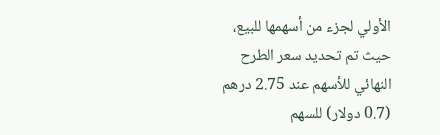الأولي لجزء من أسهمها للبيع، حيث تم تحديد سعر الطرح النهائي للأسهم عند 2.75 درهم (0.7 دولار) للسهم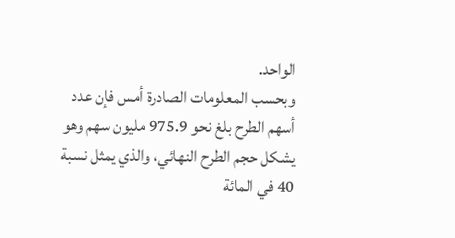الواحد.
وبحسب المعلومات الصادرة أمس فإن عدد أسهم الطرح بلغ نحو 975.9 مليون سهم وهو يشكل حجم الطرح النهائي، والذي يمثل نسبة 40 في المائة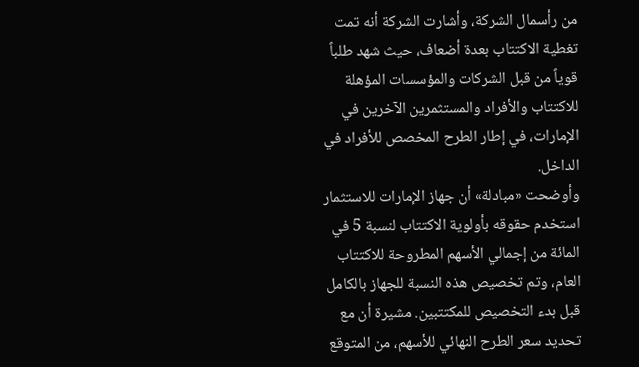من رأسمال الشركة، وأشارت الشركة أنه تمت تغطية الاكتتاب بعدة أضعاف، حيث شهد طلباً قوياً من قبل الشركات والمؤسسات المؤهلة للاكتتاب والأفراد والمستثمرين الآخرين في الإمارات، في إطار الطرح المخصص للأفراد في الداخل.
وأوضحت «مبادلة» أن جهاز الإمارات للاستثمار استخدم حقوقه بأولوية الاكتتاب لنسبة 5 في المائة من إجمالي الأسهم المطروحة للاكتتاب العام، وتم تخصيص هذه النسبة للجهاز بالكامل قبل بدء التخصيص للمكتتبين. مشيرة أن مع تحديد سعر الطرح النهائي للأسهم، من المتوقع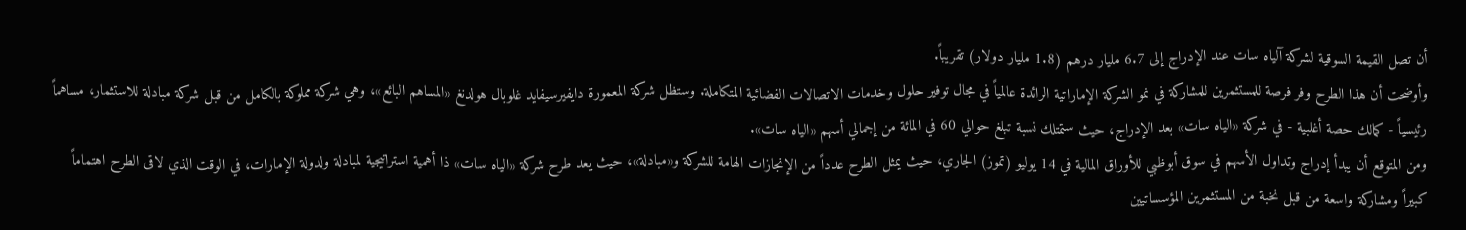أن تصل القيمة السوقية لشركة آلياه سات عند الإدراج إلى 6.7 مليار درهم (1.8 مليار دولار) تقريباً.
وأوضحت أن هذا الطرح وفر فرصة للمستثمرين للمشاركة في نمو الشركة الإماراتية الرائدة عالمياً في مجال توفير حلول وخدمات الاتصالات الفضائية المتكاملة. وستظل شركة المعمورة دايفيرسيفايد غلوبال هولدنغ «المساهم البائع»، وهي شركة مملوكة بالكامل من قبل شركة مبادلة للاستثمار، مساهماً رئيسياً - كمالك حصة أغلبية - في شركة «الياه سات» بعد الإدراج، حيث ستمتلك نسبة تبلغ حوالي 60 في المائة من إجمالي أسهم «الياه سات».
ومن المتوقع أن يبدأ إدراج وتداول الأسهم في سوق أبوظبي للأوراق المالية في 14 يوليو (تموز) الجاري، حيث يمثل الطرح عدداً من الإنجازات الهامة للشركة و«مبادلة»، حيث يعد طرح شركة «الياه سات» ذا أهمية استراتيجية لمبادلة ولدولة الإمارات، في الوقت الذي لاقى الطرح اهتماماً كبيراً ومشاركة واسعة من قبل نخبة من المستثمرين المؤسساتيين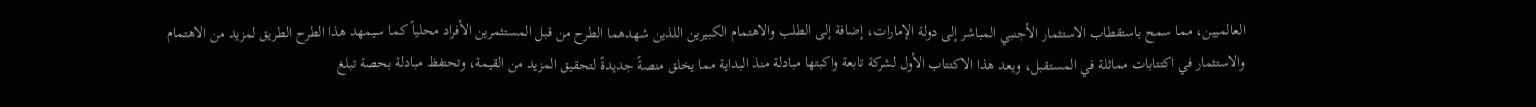العالميين، مما سمح باستقطاب الاستثمار الأجنبي المباشر إلى دولة الإمارات، إضافة إلى الطلب والاهتمام الكبيرين اللذين شهدهما الطرح من قبل المستثمرين الأفراد محلياً كما سيمهد هذا الطرح الطريق لمزيد من الاهتمام والاستثمار في اكتتابات مماثلة في المستقبل، ويعد هذا الاكتتاب الأول لشركة تابعة واكبتها مبادلة منذ البداية مما يخلق منصةً جديدةً لتحقيق المزيد من القيمة، وتحتفظ مبادلة بحصة تبلغ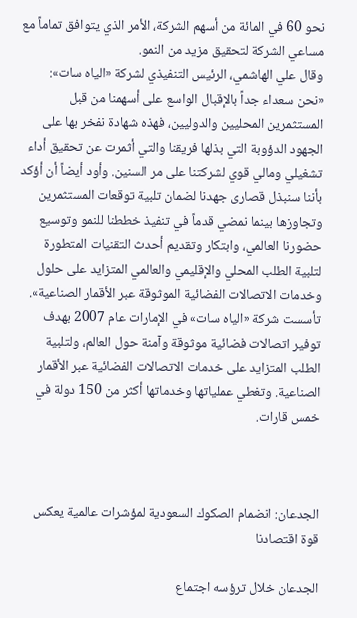نحو 60 في المائة من أسهم الشركة، الأمر الذي يتوافق تماماً مع مساعي الشركة لتحقيق مزيد من النمو.
وقال علي الهاشمي، الرئيس التنفيذي لشركة «الياه سات»: «نحن سعداء جداً بالإقبال الواسع على أسهمنا من قبل المستثمرين المحليين والدوليين، فهذه شهادة نفخر بها على الجهود الدؤوبة التي بذلها فريقنا والتي أثمرت عن تحقيق أداء تشغيلي ومالي قوي لشركتنا على مر السنين. وأود أيضاً أن أؤكد بأننا سنبذل قصارى جهدنا لضمان تلبية توقعات المستثمرين وتجاوزها بينما نمضي قدماً في تنفيذ خططنا للنمو وتوسيع حضورنا العالمي، وابتكار وتقديم أحدث التقنيات المتطورة لتلبية الطلب المحلي والإقليمي والعالمي المتزايد على حلول وخدمات الاتصالات الفضائية الموثوقة عبر الأقمار الصناعية».
تأسست شركة «الياه سات» في الإمارات عام 2007 بهدف توفير اتصالات فضائية موثوقة وآمنة حول العالم، ولتلبية الطلب المتزايد على خدمات الاتصالات الفضائية عبر الأقمار الصناعية. وتغطي عملياتها وخدماتها أكثر من 150 دولة في خمس قارات.



الجدعان: انضمام الصكوك السعودية لمؤشرات عالمية يعكس قوة اقتصادنا

الجدعان خلال ترؤسه اجتماع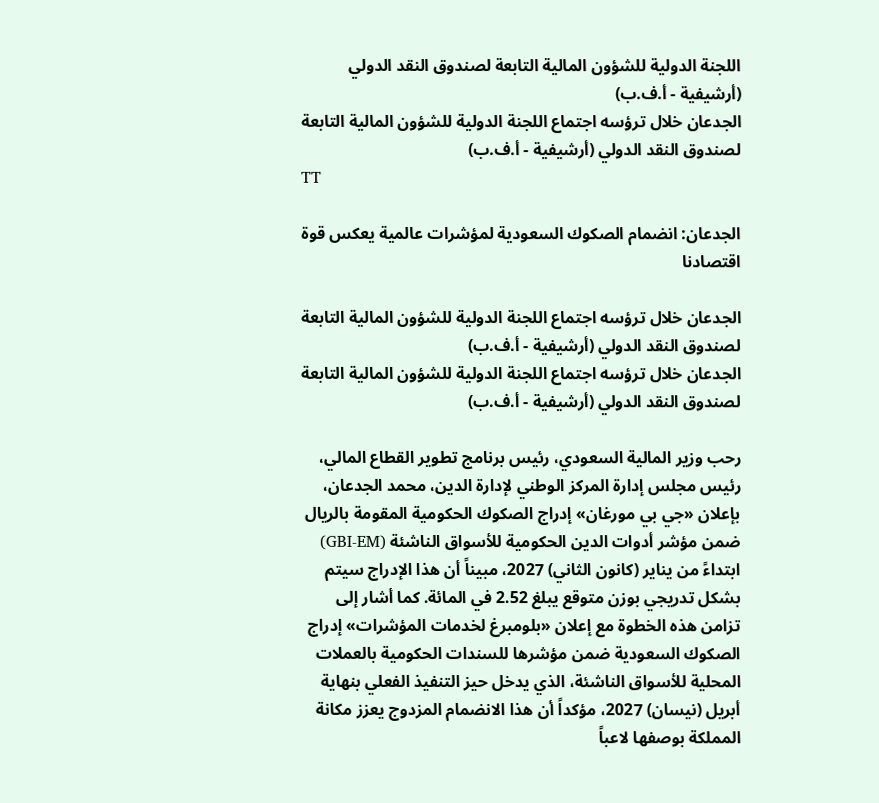اللجنة الدولية للشؤون المالية التابعة لصندوق النقد الدولي (أرشيفية - أ.ف.ب)
الجدعان خلال ترؤسه اجتماع اللجنة الدولية للشؤون المالية التابعة لصندوق النقد الدولي (أرشيفية - أ.ف.ب)
TT

الجدعان: انضمام الصكوك السعودية لمؤشرات عالمية يعكس قوة اقتصادنا

الجدعان خلال ترؤسه اجتماع اللجنة الدولية للشؤون المالية التابعة لصندوق النقد الدولي (أرشيفية - أ.ف.ب)
الجدعان خلال ترؤسه اجتماع اللجنة الدولية للشؤون المالية التابعة لصندوق النقد الدولي (أرشيفية - أ.ف.ب)

رحب وزير المالية السعودي، رئيس برنامج تطوير القطاع المالي، رئيس مجلس إدارة المركز الوطني لإدارة الدين، محمد الجدعان، بإعلان «جي بي مورغان» إدراج الصكوك الحكومية المقومة بالريال ضمن مؤشر أدوات الدين الحكومية للأسواق الناشئة (GBI-EM) ابتداءً من يناير (كانون الثاني) 2027، مبيناً أن هذا الإدراج سيتم بشكل تدريجي بوزن متوقع يبلغ 2.52 في المائة. كما أشار إلى تزامن هذه الخطوة مع إعلان «بلومبرغ لخدمات المؤشرات» إدراج الصكوك السعودية ضمن مؤشرها للسندات الحكومية بالعملات المحلية للأسواق الناشئة، الذي يدخل حيز التنفيذ الفعلي بنهاية أبريل (نيسان) 2027، مؤكداً أن هذا الانضمام المزدوج يعزز مكانة المملكة بوصفها لاعباً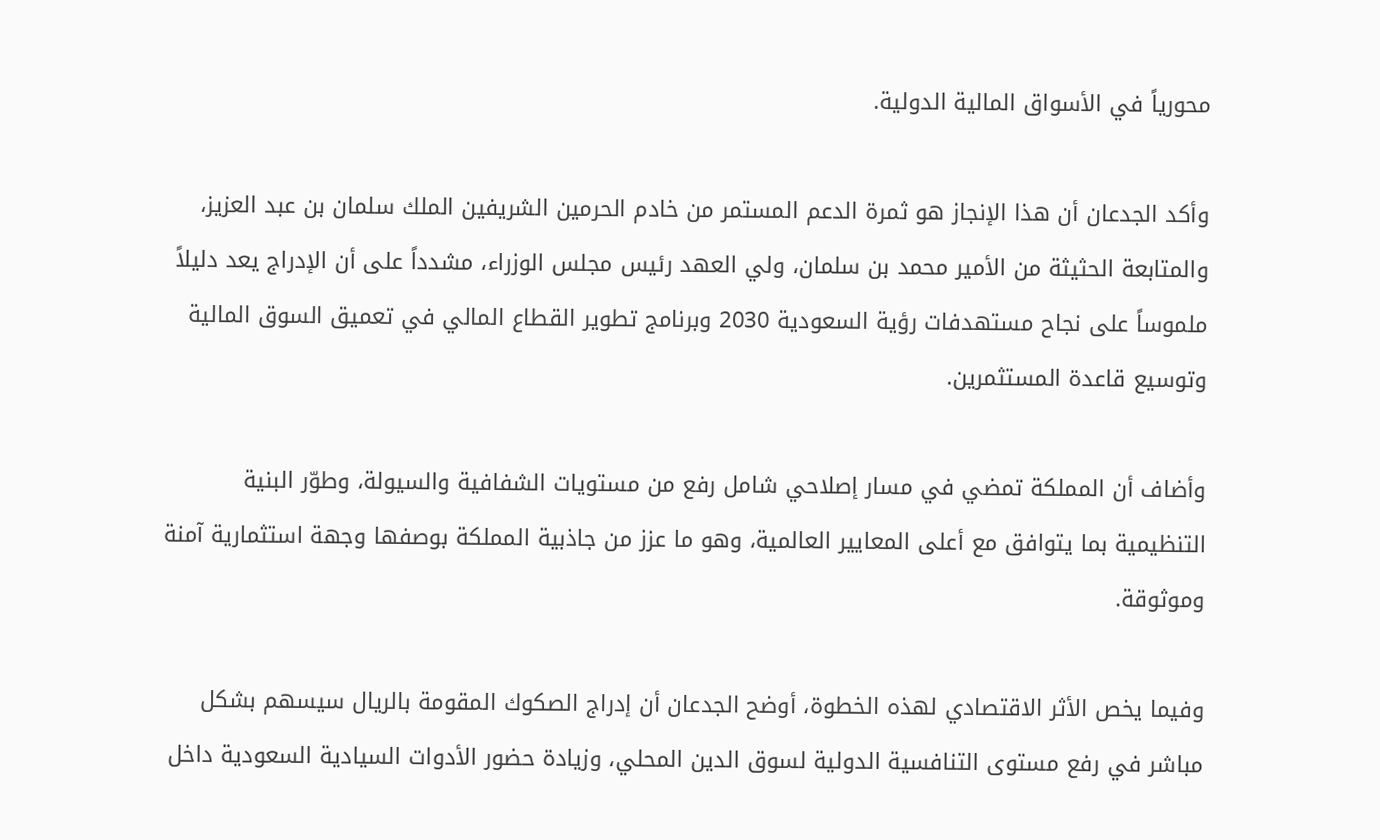محورياً في الأسواق المالية الدولية.

وأكد الجدعان أن هذا الإنجاز هو ثمرة الدعم المستمر من خادم الحرمين الشريفين الملك سلمان بن عبد العزيز، والمتابعة الحثيثة من الأمير محمد بن سلمان، ولي العهد رئيس مجلس الوزراء، مشدداً على أن الإدراج يعد دليلاً ملموساً على نجاح مستهدفات رؤية السعودية 2030 وبرنامج تطوير القطاع المالي في تعميق السوق المالية وتوسيع قاعدة المستثمرين.

وأضاف أن المملكة تمضي في مسار إصلاحي شامل رفع من مستويات الشفافية والسيولة، وطوّر البنية التنظيمية بما يتوافق مع أعلى المعايير العالمية، وهو ما عزز من جاذبية المملكة بوصفها وجهة استثمارية آمنة وموثوقة.

وفيما يخص الأثر الاقتصادي لهذه الخطوة، أوضح الجدعان أن إدراج الصكوك المقومة بالريال سيسهم بشكل مباشر في رفع مستوى التنافسية الدولية لسوق الدين المحلي، وزيادة حضور الأدوات السيادية السعودية داخل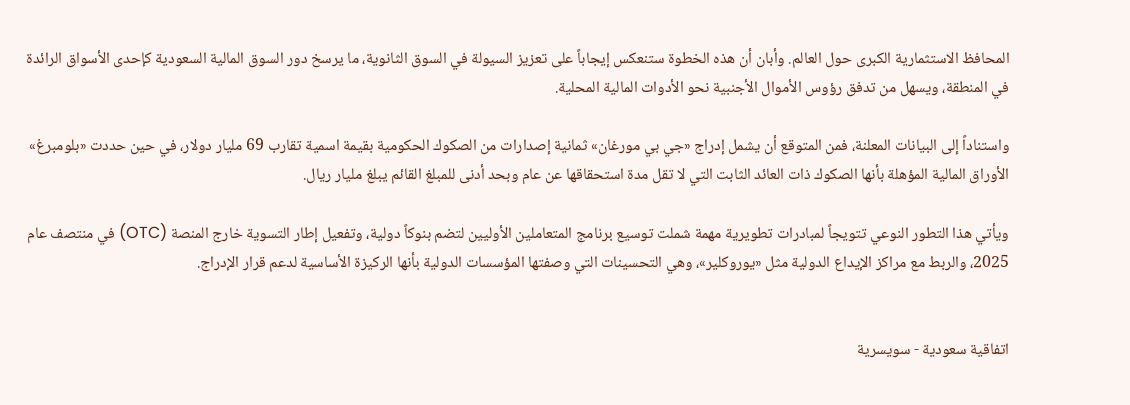المحافظ الاستثمارية الكبرى حول العالم. وأبان أن هذه الخطوة ستنعكس إيجاباً على تعزيز السيولة في السوق الثانوية، ما يرسخ دور السوق المالية السعودية كإحدى الأسواق الرائدة في المنطقة، ويسهل من تدفق رؤوس الأموال الأجنبية نحو الأدوات المالية المحلية.

واستناداً إلى البيانات المعلنة، فمن المتوقع أن يشمل إدراج «جي بي مورغان» ثمانية إصدارات من الصكوك الحكومية بقيمة اسمية تقارب 69 مليار دولار، في حين حددت «بلومبرغ» الأوراق المالية المؤهلة بأنها الصكوك ذات العائد الثابت التي لا تقل مدة استحقاقها عن عام وبحد أدنى للمبلغ القائم يبلغ مليار ريال.

ويأتي هذا التطور النوعي تتويجاً لمبادرات تطويرية مهمة شملت توسيع برنامج المتعاملين الأوليين لتضم بنوكاً دولية، وتفعيل إطار التسوية خارج المنصة (OTC) في منتصف عام 2025، والربط مع مراكز الإيداع الدولية مثل «يوروكلير»، وهي التحسينات التي وصفتها المؤسسات الدولية بأنها الركيزة الأساسية لدعم قرار الإدراج.


اتفاقية سعودية - سويسرية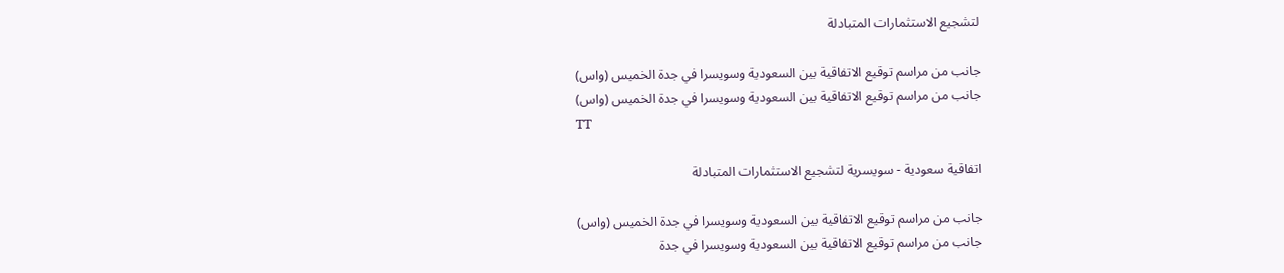لتشجيع الاستثمارات المتبادلة

جانب من مراسم توقيع الاتفاقية بين السعودية وسويسرا في جدة الخميس (واس)
جانب من مراسم توقيع الاتفاقية بين السعودية وسويسرا في جدة الخميس (واس)
TT

اتفاقية سعودية - سويسرية لتشجيع الاستثمارات المتبادلة

جانب من مراسم توقيع الاتفاقية بين السعودية وسويسرا في جدة الخميس (واس)
جانب من مراسم توقيع الاتفاقية بين السعودية وسويسرا في جدة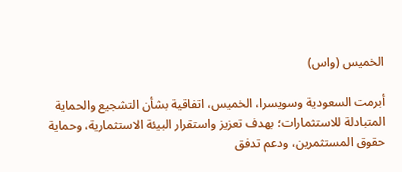الخميس (واس)

أبرمت السعودية وسويسرا، الخميس، اتفاقية بشأن التشجيع والحماية المتبادلة للاستثمارات؛ بهدف تعزيز واستقرار البيئة الاستثمارية، وحماية حقوق المستثمرين، ودعم تدفق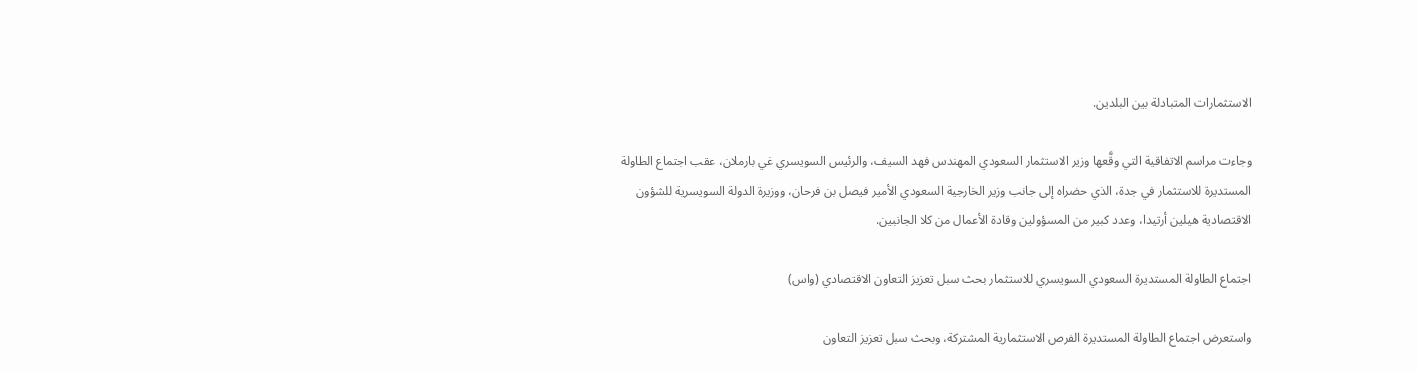الاستثمارات المتبادلة بين البلدين.

وجاءت مراسم الاتفاقية التي وقَّعها وزير الاستثمار السعودي المهندس فهد السيف، والرئيس السويسري غي بارملان، عقب اجتماع الطاولة المستديرة للاستثمار في جدة، الذي حضراه إلى جانب وزير الخارجية السعودي الأمير فيصل بن فرحان، ووزيرة الدولة السويسرية للشؤون الاقتصادية هيلين أرتيدا، وعدد كبير من المسؤولين وقادة الأعمال من كلا الجانبين.

اجتماع الطاولة المستديرة السعودي السويسري للاستثمار بحث سبل تعزيز التعاون الاقتصادي (واس)

واستعرض اجتماع الطاولة المستديرة الفرص الاستثمارية المشتركة، وبحث سبل تعزيز التعاون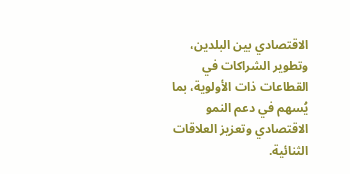الاقتصادي بين البلدين، وتطوير الشراكات في القطاعات ذات الأولوية، بما يُسهم في دعم النمو الاقتصادي وتعزيز العلاقات الثنائية.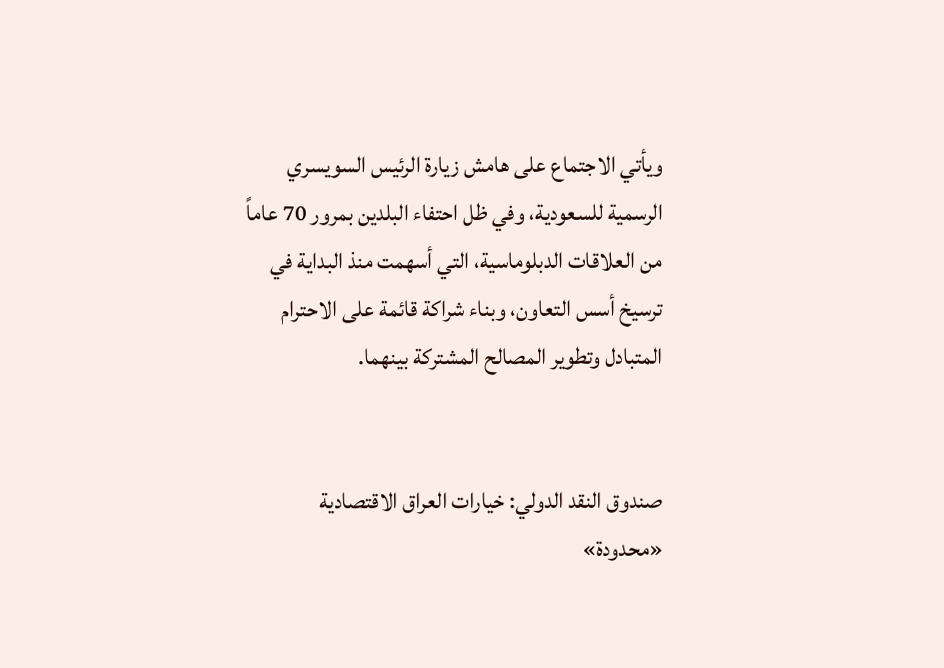ويأتي الاجتماع على هامش زيارة الرئيس السويسري الرسمية للسعودية، وفي ظل احتفاء البلدين بمرور 70 عاماً من العلاقات الدبلوماسية، التي أسهمت منذ البداية في ترسيخ أسس التعاون، وبناء شراكة قائمة على الاحترام المتبادل وتطوير المصالح المشتركة بينهما.


صندوق النقد الدولي: خيارات العراق الاقتصادية «محدودة»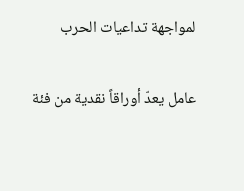لمواجهة تداعيات الحرب

عامل يعدّ أوراقاً نقدية من فئة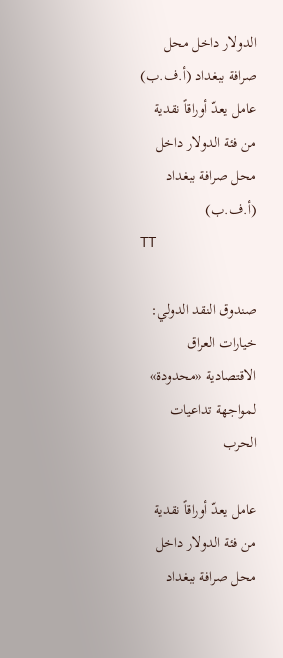الدولار داخل محل صرافة ببغداد (أ.ف.ب)
عامل يعدّ أوراقاً نقدية من فئة الدولار داخل محل صرافة ببغداد (أ.ف.ب)
TT

صندوق النقد الدولي: خيارات العراق الاقتصادية «محدودة» لمواجهة تداعيات الحرب

عامل يعدّ أوراقاً نقدية من فئة الدولار داخل محل صرافة ببغداد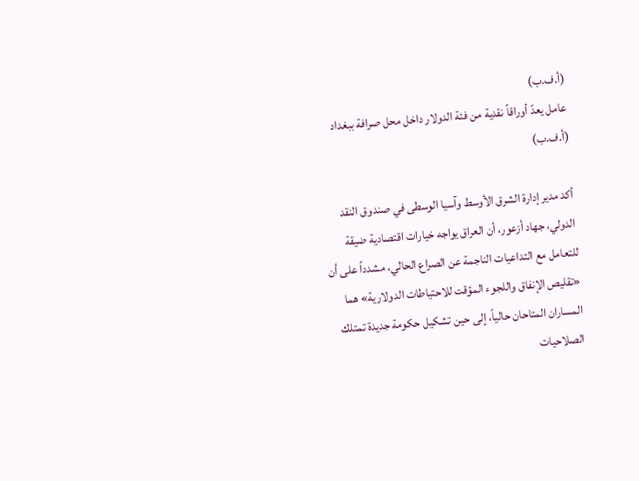(أ.ف.ب)
عامل يعدّ أوراقاً نقدية من فئة الدولار داخل محل صرافة ببغداد (أ.ف.ب)

أكد مدير إدارة الشرق الأوسط وآسيا الوسطى في صندوق النقد الدولي، جهاد أزعور، أن العراق يواجه خيارات اقتصادية ضيقة للتعامل مع التداعيات الناجمة عن الصراع الحالي، مشدداً على أن «تقليص الإنفاق واللجوء المؤقت للاحتياطات الدولارية» هما المساران المتاحان حالياً، إلى حين تشكيل حكومة جديدة تمتلك الصلاحيات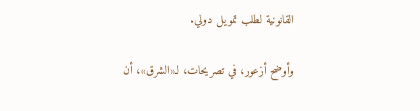القانونية لطلب تمويل دولي.

وأوضح أزعور، في تصريحات، لـ«الشرق»، أن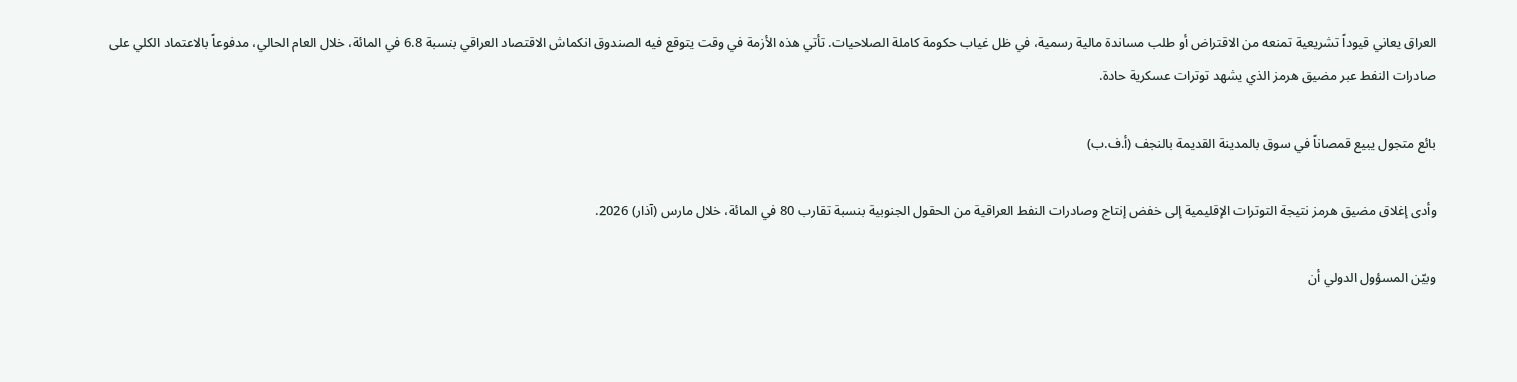العراق يعاني قيوداً تشريعية تمنعه من الاقتراض أو طلب مساندة مالية رسمية، في ظل غياب حكومة كاملة الصلاحيات. تأتي هذه الأزمة في وقت يتوقع فيه الصندوق انكماش الاقتصاد العراقي بنسبة 6.8 في المائة، خلال العام الحالي، مدفوعاً بالاعتماد الكلي على صادرات النفط عبر مضيق هرمز الذي يشهد توترات عسكرية حادة.

بائع متجول يبيع قمصاناً في سوق بالمدينة القديمة بالنجف (أ.ف.ب)

وأدى إغلاق مضيق هرمز نتيجة التوترات الإقليمية إلى خفض إنتاج وصادرات النفط العراقية من الحقول الجنوبية بنسبة تقارب 80 في المائة، خلال مارس (آذار) 2026.

وبيّن المسؤول الدولي أن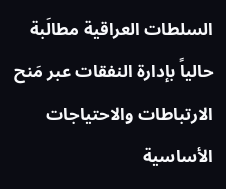السلطات العراقية مطالَبة حالياً بإدارة النفقات عبر مَنح الارتباطات والاحتياجات الأساسية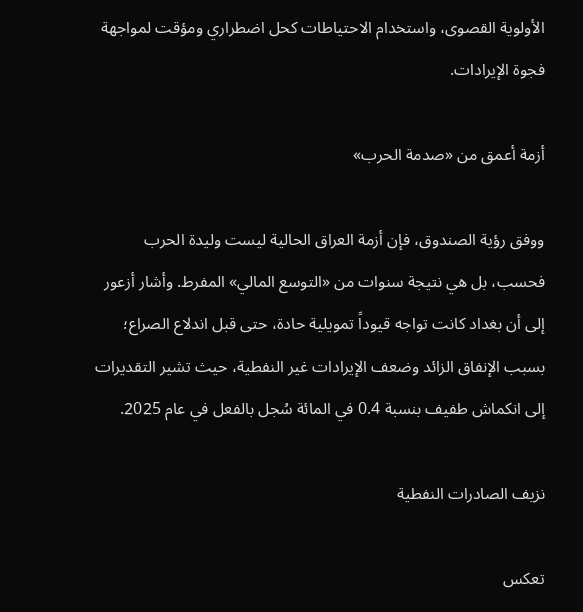الأولوية القصوى، واستخدام الاحتياطات كحل اضطراري ومؤقت لمواجهة فجوة الإيرادات.

أزمة أعمق من «صدمة الحرب»

ووفق رؤية الصندوق، فإن أزمة العراق الحالية ليست وليدة الحرب فحسب، بل هي نتيجة سنوات من «التوسع المالي» المفرط. وأشار أزعور إلى أن بغداد كانت تواجه قيوداً تمويلية حادة، حتى قبل اندلاع الصراع؛ بسبب الإنفاق الزائد وضعف الإيرادات غير النفطية، حيث تشير التقديرات إلى انكماش طفيف بنسبة 0.4 في المائة سُجل بالفعل في عام 2025.

نزيف الصادرات النفطية

تعكس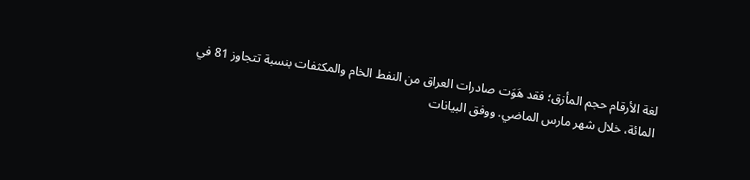لغة الأرقام حجم المأزق؛ فقد هَوَت صادرات العراق من النفط الخام والمكثفات بنسبة تتجاوز 81 في المائة، خلال شهر مارس الماضي. ووفق البيانات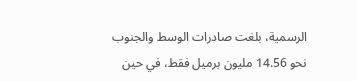الرسمية، بلغت صادرات الوسط والجنوب نحو 14.56 مليون برميل فقط، في حين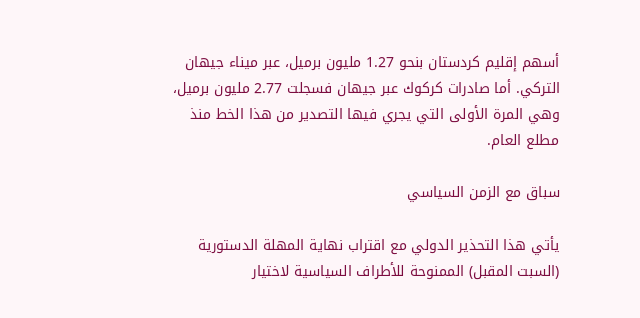أسهم إقليم كردستان بنحو 1.27 مليون برميل، عبر ميناء جيهان التركي. أما صادرات كركوك عبر جيهان فسجلت 2.77 مليون برميل، وهي المرة الأولى التي يجري فيها التصدير من هذا الخط منذ مطلع العام.

سباق مع الزمن السياسي

يأتي هذا التحذير الدولي مع اقتراب نهاية المهلة الدستورية (السبت المقبل) الممنوحة للأطراف السياسية لاختيار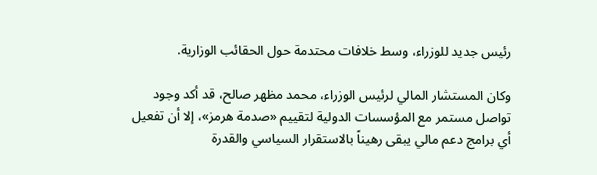رئيس جديد للوزراء، وسط خلافات محتدمة حول الحقائب الوزارية.

وكان المستشار المالي لرئيس الوزراء، محمد مظهر صالح، قد أكد وجود تواصل مستمر مع المؤسسات الدولية لتقييم «صدمة هرمز»، إلا أن تفعيل أي برامج دعم مالي يبقى رهيناً بالاستقرار السياسي والقدرة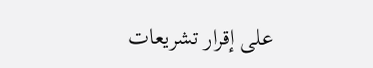على إقرار تشريعات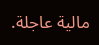مالية عاجلة.